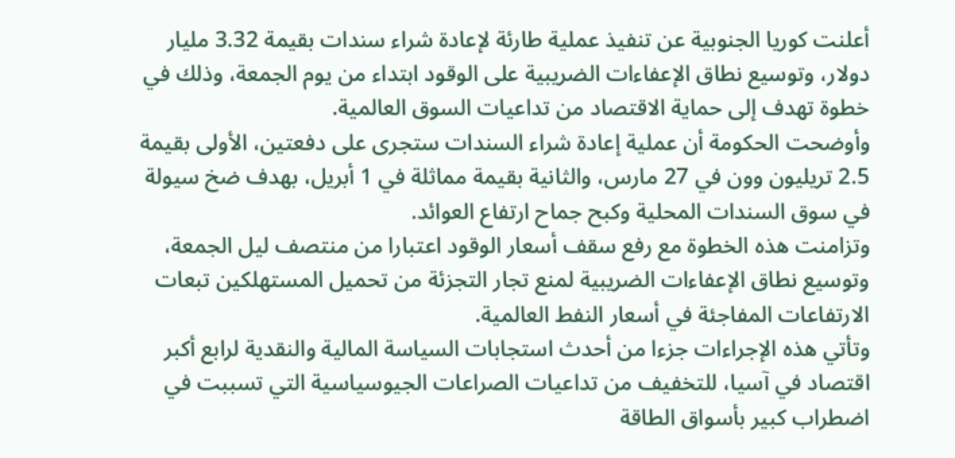أعلنت كوريا الجنوبية عن تنفيذ عملية طارئة لإعادة شراء سندات بقيمة 3.32 مليار دولار، وتوسيع نطاق الإعفاءات الضريبية على الوقود ابتداء من يوم الجمعة، وذلك في خطوة تهدف إلى حماية الاقتصاد من تداعيات السوق العالمية.
وأوضحت الحكومة أن عملية إعادة شراء السندات ستجرى على دفعتين، الأولى بقيمة 2.5 تريليون وون في 27 مارس، والثانية بقيمة مماثلة في 1 أبريل، بهدف ضخ سيولة في سوق السندات المحلية وكبح جماح ارتفاع العوائد.
وتزامنت هذه الخطوة مع رفع سقف أسعار الوقود اعتبارا من منتصف ليل الجمعة، وتوسيع نطاق الإعفاءات الضريبية لمنع تجار التجزئة من تحميل المستهلكين تبعات الارتفاعات المفاجئة في أسعار النفط العالمية.
وتأتي هذه الإجراءات جزءا من أحدث استجابات السياسة المالية والنقدية لرابع أكبر اقتصاد في آسيا، للتخفيف من تداعيات الصراعات الجيوسياسية التي تسببت في اضطراب كبير بأسواق الطاقة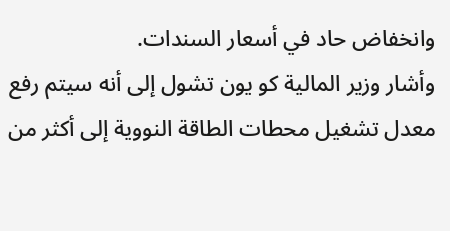وانخفاض حاد في أسعار السندات.
وأشار وزير المالية كو يون تشول إلى أنه سيتم رفع معدل تشغيل محطات الطاقة النووية إلى أكثر من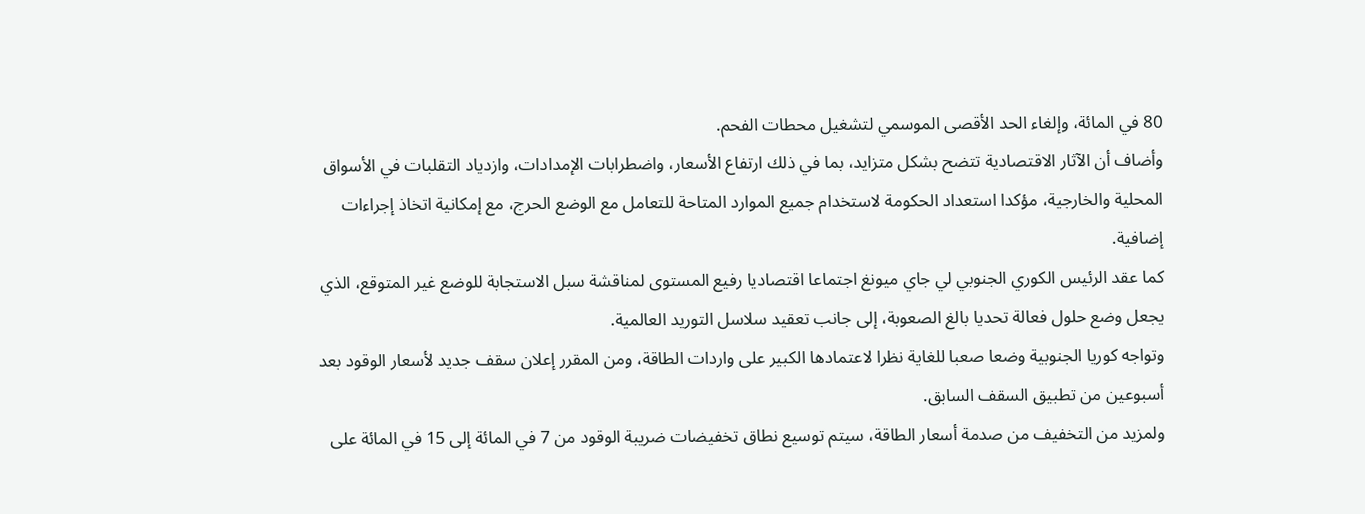80 في المائة، وإلغاء الحد الأقصى الموسمي لتشغيل محطات الفحم.
وأضاف أن الآثار الاقتصادية تتضح بشكل متزايد، بما في ذلك ارتفاع الأسعار، واضطرابات الإمدادات، وازدياد التقلبات في الأسواق المحلية والخارجية، مؤكدا استعداد الحكومة لاستخدام جميع الموارد المتاحة للتعامل مع الوضع الحرج، مع إمكانية اتخاذ إجراءات إضافية.
كما عقد الرئيس الكوري الجنوبي لي جاي ميونغ اجتماعا اقتصاديا رفيع المستوى لمناقشة سبل الاستجابة للوضع غير المتوقع، الذي يجعل وضع حلول فعالة تحديا بالغ الصعوبة، إلى جانب تعقيد سلاسل التوريد العالمية.
وتواجه كوريا الجنوبية وضعا صعبا للغاية نظرا لاعتمادها الكبير على واردات الطاقة، ومن المقرر إعلان سقف جديد لأسعار الوقود بعد أسبوعين من تطبيق السقف السابق.
ولمزيد من التخفيف من صدمة أسعار الطاقة، سيتم توسيع نطاق تخفيضات ضريبة الوقود من 7 في المائة إلى 15 في المائة على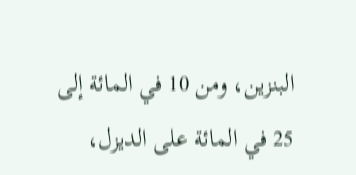البنزين، ومن 10 في المائة إلى 25 في المائة على الديزل،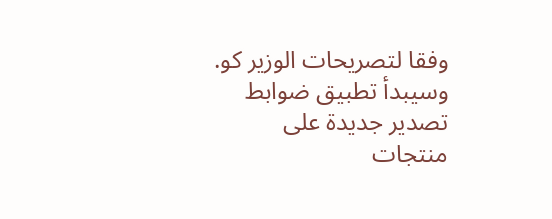وفقا لتصريحات الوزير كو.
وسيبدأ تطبيق ضوابط تصدير جديدة على منتجات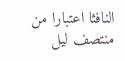النافثا اعتبارا من منتصف ليل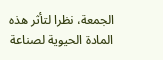الجمعة، نظرا لتأثر هذه المادة الحيوية لصناعة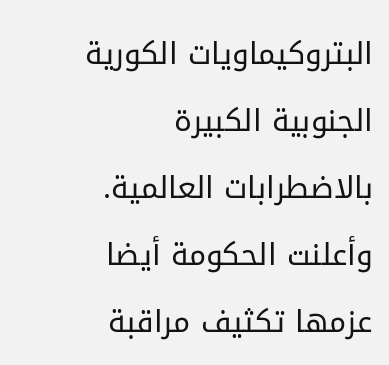البتروكيماويات الكورية الجنوبية الكبيرة بالاضطرابات العالمية.
وأعلنت الحكومة أيضا عزمها تكثيف مراقبة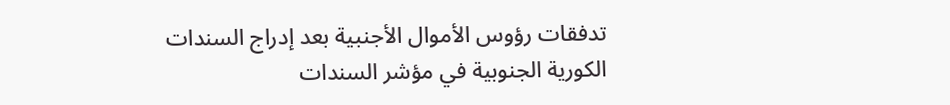تدفقات رؤوس الأموال الأجنبية بعد إدراج السندات الكورية الجنوبية في مؤشر السندات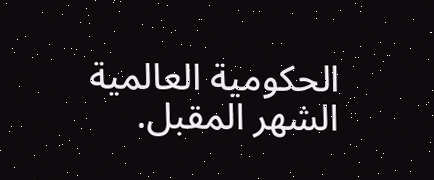الحكومية العالمية الشهر المقبل.